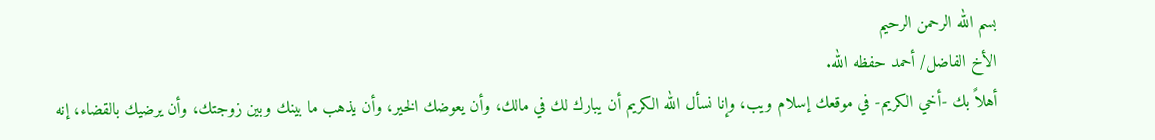بسم الله الرحمن الرحيم
الأخ الفاضل/ أحمد حفظه الله.
أهلاً بك -أخي الكريم- في موقعك إسلام ويب، وإنا نسأل الله الكريم أن يبارك لك في مالك، وأن يعوضك الخير، وأن يذهب ما بينك وبين زوجتك، وأن يرضيك بالقضاء، إنه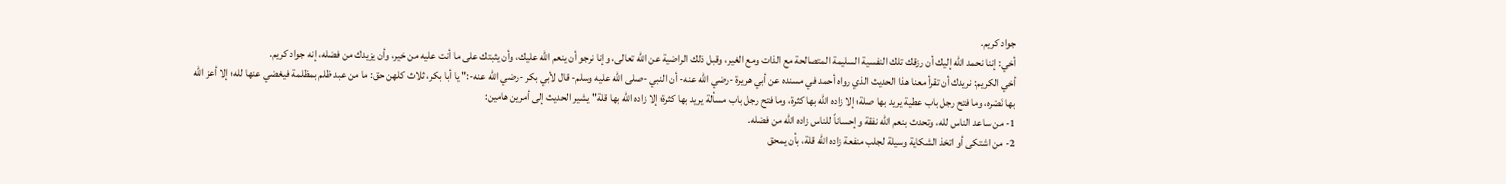جواد كريم.
أخي: إننا نحمد الله إليك أن رزقك تلك النفسية السليمة المتصالحة مع الذات ومع الغير، وقبل ذلك الراضية عن الله تعالى، وإنا نرجو أن ينعم الله عليك، وأن يثبتك على ما أنت عليه من خير، وأن يزيدك من فضله، إنه جواد كريم.
أخي الكريم: نريدك أن تقرأ معنا هذا الحديث الذي رواه أحمد في مسنده عن أبي هريرة -رضي الله عنه- أن النبي -صلى الله عليه وسلم- قال لأبي بكر -رضي الله عنه-:" يا أبا بكر، ثلاث كلهن حق: ما من عبد ظلم بمظلمة فيغضي عنها لله؛ إلا أعز الله بها نَصْره، وما فتح رجل باب عطية يريد بها صلة؛ إلا زاده الله بها كثرة، وما فتح رجل باب مسألة يريد بها كثرة؛ إلا زاده الله بها قلة" يشير الحديث إلى أمرين هامين:
1- من ساعد الناس لله، وتحدث بنعم الله نفقة وإحساناً للناس زاده الله من فضله.
2- من اشتكى أو اتخذ الشكاية وسيلة لجلب منفعة زاده الله قلة، بأن يمحق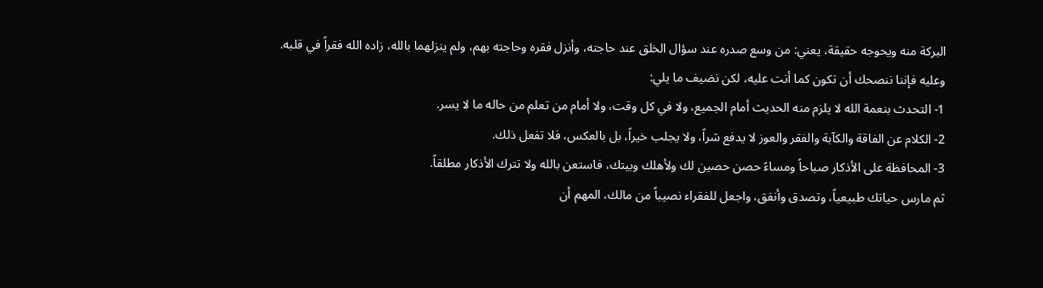البركة منه ويحوجه حقيقة، يعني: من وسع صدره عند سؤال الخلق عند حاجته، وأنزل فقره وحاجته بهم، ولم ينزلهما بالله، زاده الله فقراً في قلبه.
وعليه فإننا ننصحك أن تكون كما أنت عليه، لكن نضيف ما يلي:
1- التحدث بنعمة الله لا يلزم منه الحديث أمام الجميع، ولا في كل وقت، ولا أمام من تعلم من حاله ما لا يسر.
2- الكلام عن الفاقة والكآبة والفقر والعوز لا يدفع شراً، ولا يجلب خيراً، بل بالعكس، فلا تفعل ذلك.
3- المحافظة على الأذكار صباحاً ومساءً حصن حصين لك ولأهلك وبيتك، فاستعن بالله ولا تترك الأذكار مطلقاً.
ثم مارس حياتك طبيعياً، وتصدق وأنفق، واجعل للفقراء نصيباً من مالك، المهم أن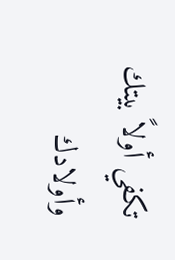تكفي أولاً بيتك وأولادك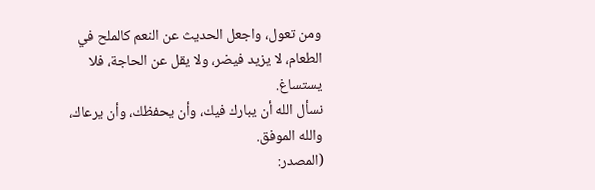ومن تعول، واجعل الحديث عن النعم كالملح في الطعام، لا يزيد فيضر، ولا يقل عن الحاجة، فلا يستساغ.
نسأل الله أن يبارك فيك، وأن يحفظك، وأن يرعاك، والله الموفق.
(المصدر: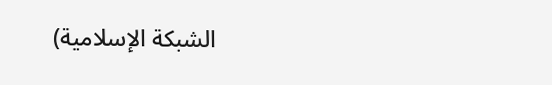الشبكة الإسلامية)